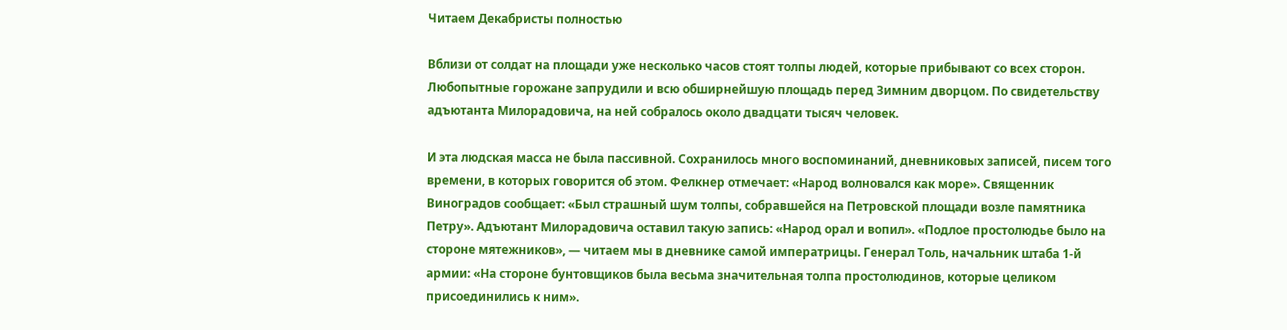Читаем Декабристы полностью

Вблизи от солдат на площади уже несколько часов стоят толпы людей, которые прибывают со всех сторон. Любопытные горожане запрудили и всю обширнейшую площадь перед Зимним дворцом. По свидетельству адъютанта Милорадовича, на ней собралось около двадцати тысяч человек.

И эта людская масса не была пассивной. Сохранилось много воспоминаний, дневниковых записей, писем того времени, в которых говорится об этом. Фелкнер отмечает: «Народ волновался как море». Священник Виноградов сообщает: «Был страшный шум толпы, собравшейся на Петровской площади возле памятника Петру». Адъютант Милорадовича оставил такую запись: «Народ орал и вопил». «Подлое простолюдье было на стороне мятежников», — читаем мы в дневнике самой императрицы. Генерал Толь, начальник штаба 1-й армии: «На стороне бунтовщиков была весьма значительная толпа простолюдинов, которые целиком присоединились к ним».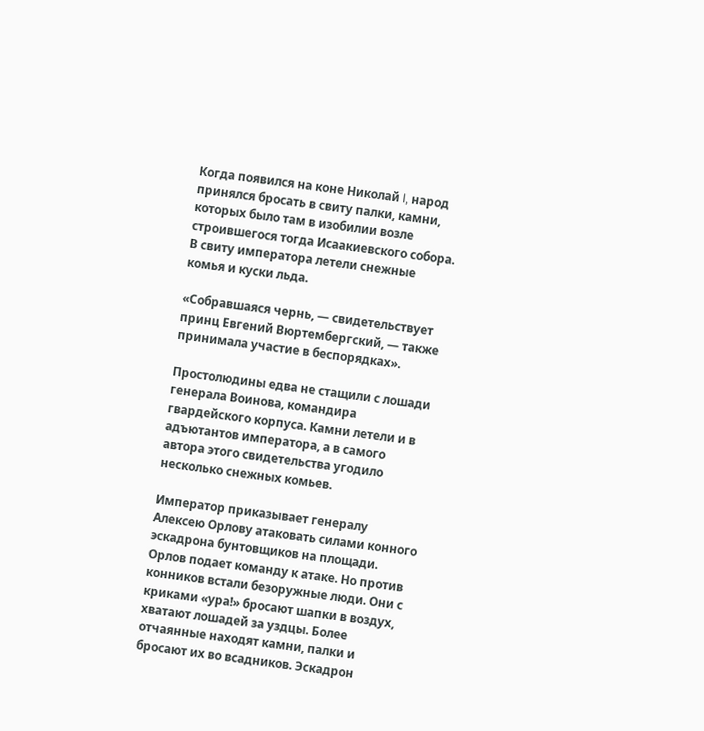Когда появился на коне Николай I, народ принялся бросать в свиту палки, камни, которых было там в изобилии возле строившегося тогда Исаакиевского собора. В свиту императора летели снежные комья и куски льда.

«Собравшаяся чернь, — свидетельствует принц Евгений Вюртембергский, — также принимала участие в беспорядках».

Простолюдины едва не стащили с лошади генерала Воинова, командира гвардейского корпуса. Камни летели и в адъютантов императора, а в самого автора этого свидетельства угодило несколько снежных комьев.

Император приказывает генералу Алексею Орлову атаковать силами конного эскадрона бунтовщиков на площади. Орлов подает команду к атаке. Но против конников встали безоружные люди. Они с криками «ура!» бросают шапки в воздух, хватают лошадей за уздцы. Более отчаянные находят камни, палки и бросают их во всадников. Эскадрон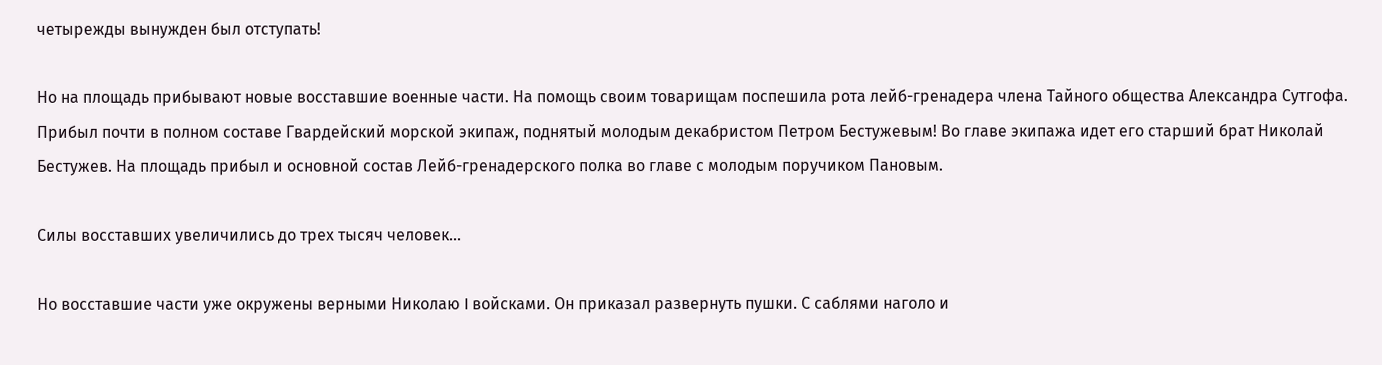четырежды вынужден был отступать!

Но на площадь прибывают новые восставшие военные части. На помощь своим товарищам поспешила рота лейб-гренадера члена Тайного общества Александра Сутгофа. Прибыл почти в полном составе Гвардейский морской экипаж, поднятый молодым декабристом Петром Бестужевым! Во главе экипажа идет его старший брат Николай Бестужев. На площадь прибыл и основной состав Лейб-гренадерского полка во главе с молодым поручиком Пановым.

Силы восставших увеличились до трех тысяч человек…

Но восставшие части уже окружены верными Николаю I войсками. Он приказал развернуть пушки. С саблями наголо и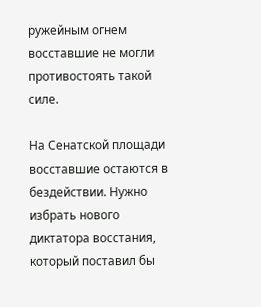ружейным огнем восставшие не могли противостоять такой силе.

На Сенатской площади восставшие остаются в бездействии. Нужно избрать нового диктатора восстания, который поставил бы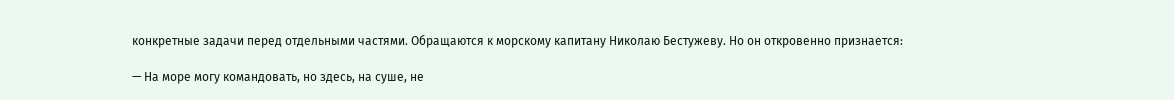конкретные задачи перед отдельными частями. Обращаются к морскому капитану Николаю Бестужеву. Но он откровенно признается:

— На море могу командовать, но здесь, на суше, не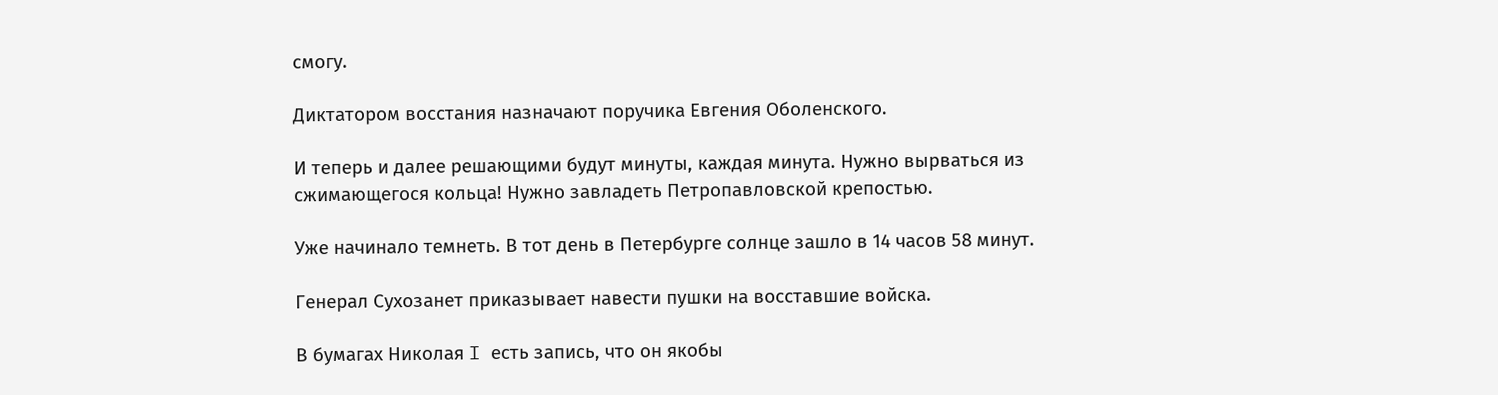смогу.

Диктатором восстания назначают поручика Евгения Оболенского.

И теперь и далее решающими будут минуты, каждая минута. Нужно вырваться из сжимающегося кольца! Нужно завладеть Петропавловской крепостью.

Уже начинало темнеть. В тот день в Петербурге солнце зашло в 14 часов 58 минут.

Генерал Сухозанет приказывает навести пушки на восставшие войска.

В бумагах Николая I есть запись, что он якобы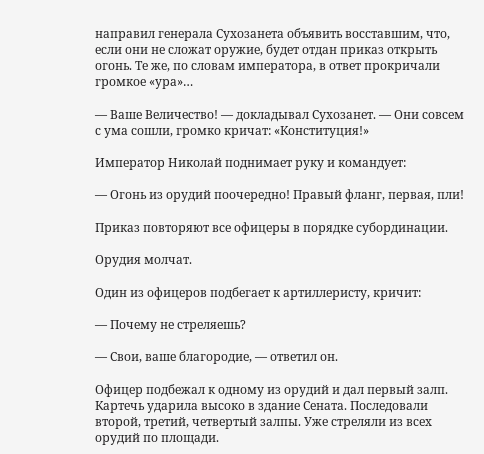направил генерала Сухозанета объявить восставшим, что, если они не сложат оружие, будет отдан приказ открыть огонь. Те же, по словам императора, в ответ прокричали громкое «ура»…

— Ваше Величество! — докладывал Сухозанет. — Они совсем с ума сошли, громко кричат: «Конституция!»

Император Николай поднимает руку и командует:

— Огонь из орудий поочередно! Правый фланг, первая, пли!

Приказ повторяют все офицеры в порядке субординации.

Орудия молчат.

Один из офицеров подбегает к артиллеристу, кричит:

— Почему не стреляешь?

— Свои, ваше благородие, — ответил он.

Офицер подбежал к одному из орудий и дал первый залп. Картечь ударила высоко в здание Сената. Последовали второй, третий, четвертый залпы. Уже стреляли из всех орудий по площади.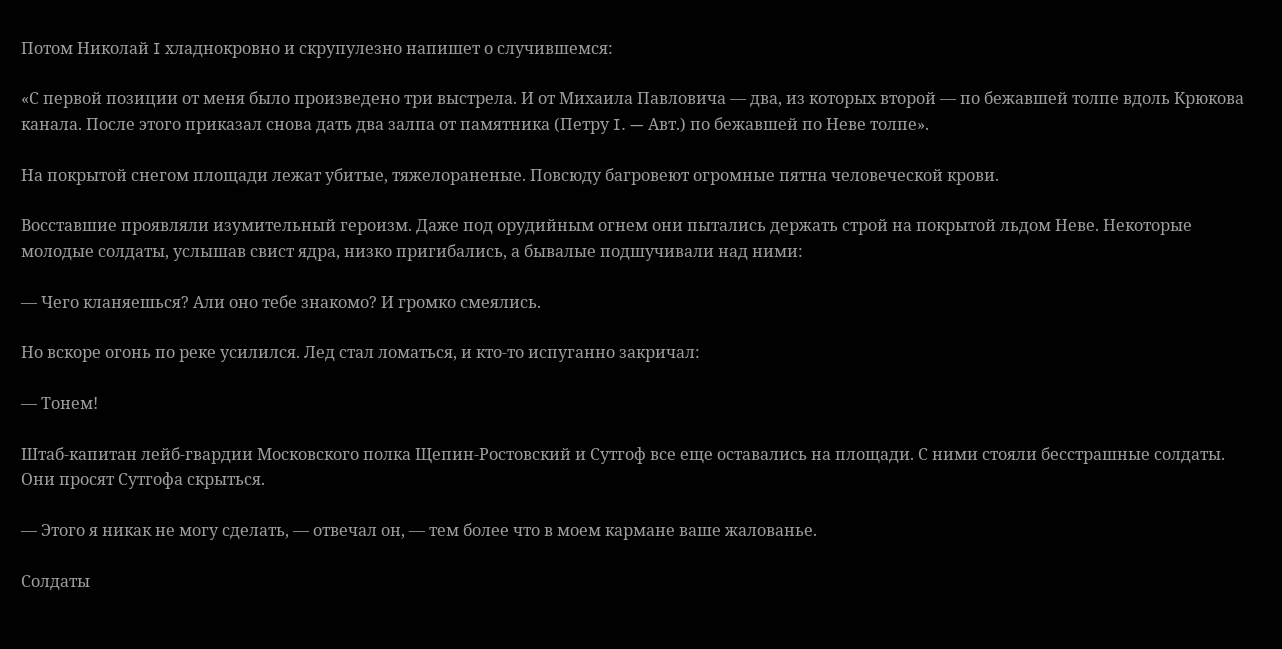Потом Николай I хладнокровно и скрупулезно напишет о случившемся:

«С первой позиции от меня было произведено три выстрела. И от Михаила Павловича — два, из которых второй — по бежавшей толпе вдоль Крюкова канала. После этого приказал снова дать два залпа от памятника (Петру I. — Авт.) по бежавшей по Неве толпе».

На покрытой снегом площади лежат убитые, тяжелораненые. Повсюду багровеют огромные пятна человеческой крови.

Восставшие проявляли изумительный героизм. Даже под орудийным огнем они пытались держать строй на покрытой льдом Неве. Некоторые молодые солдаты, услышав свист ядра, низко пригибались, а бывалые подшучивали над ними:

— Чего кланяешься? Али оно тебе знакомо? И громко смеялись.

Но вскоре огонь по реке усилился. Лед стал ломаться, и кто-то испуганно закричал:

— Тонем!

Штаб-капитан лейб-гвардии Московского полка Щепин-Ростовский и Сутгоф все еще оставались на площади. С ними стояли бесстрашные солдаты. Они просят Сутгофа скрыться.

— Этого я никак не могу сделать, — отвечал он, — тем более что в моем кармане ваше жалованье.

Солдаты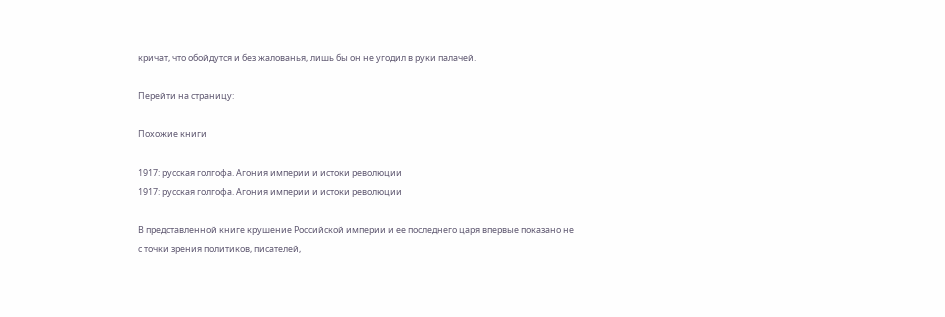кричат, что обойдутся и без жалованья, лишь бы он не угодил в руки палачей.

Перейти на страницу:

Похожие книги

1917: русская голгофа. Агония империи и истоки революции
1917: русская голгофа. Агония империи и истоки революции

В представленной книге крушение Российской империи и ее последнего царя впервые показано не с точки зрения политиков, писателей,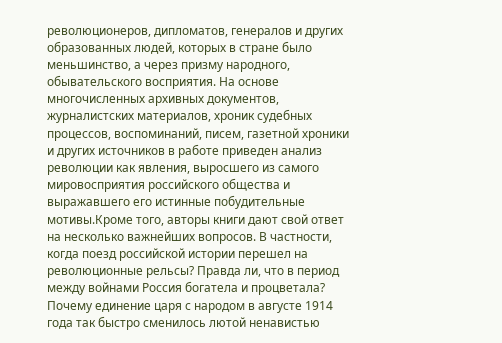революционеров, дипломатов, генералов и других образованных людей, которых в стране было меньшинство, а через призму народного, обывательского восприятия. На основе многочисленных архивных документов, журналистских материалов, хроник судебных процессов, воспоминаний, писем, газетной хроники и других источников в работе приведен анализ революции как явления, выросшего из самого мировосприятия российского общества и выражавшего его истинные побудительные мотивы.Кроме того, авторы книги дают свой ответ на несколько важнейших вопросов. В частности, когда поезд российской истории перешел на революционные рельсы? Правда ли, что в период между войнами Россия богатела и процветала? Почему единение царя с народом в августе 1914 года так быстро сменилось лютой ненавистью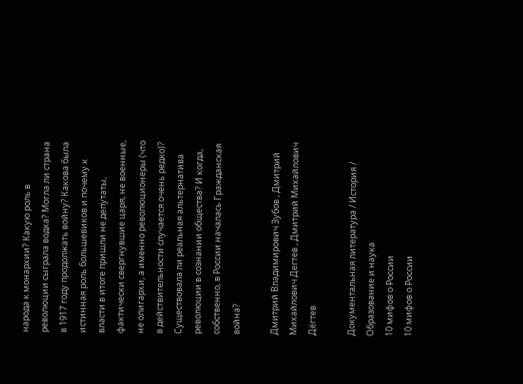народа к монархии? Какую роль в революции сыграла водка? Могла ли страна в 1917 году продолжать войну? Какова была истинная роль большевиков и почему к власти в итоге пришли не депутаты, фактически свергнувшие царя, не военные, не олигархи, а именно революционеры (что в действительности случается очень редко)? Существовала ли реальная альтернатива революции в сознании общества? И когда, собственно, в России началась Гражданская война?

Дмитрий Владимирович Зубов , Дмитрий Михайлович Дегтев , Дмитрий Михайлович Дёгтев

Документальная литература / История / Образование и наука
10 мифов о России
10 мифов о России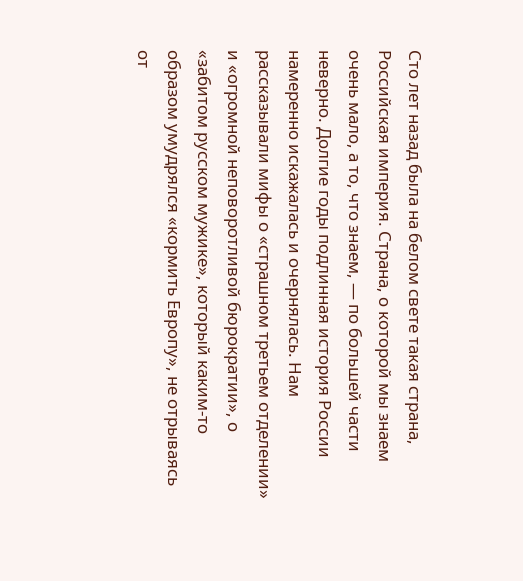Сто лет назад была на белом свете такая страна, Российская империя. Страна, о которой мы знаем очень мало, а то, что знаем, — по большей части неверно. Долгие годы подлинная история России намеренно искажалась и очернялась. Нам рассказывали мифы о «страшном третьем отделении» и «огромной неповоротливой бюрократии», о «забитом русском мужике», который каким-то образом умудрялся «кормить Европу», не отрываясь от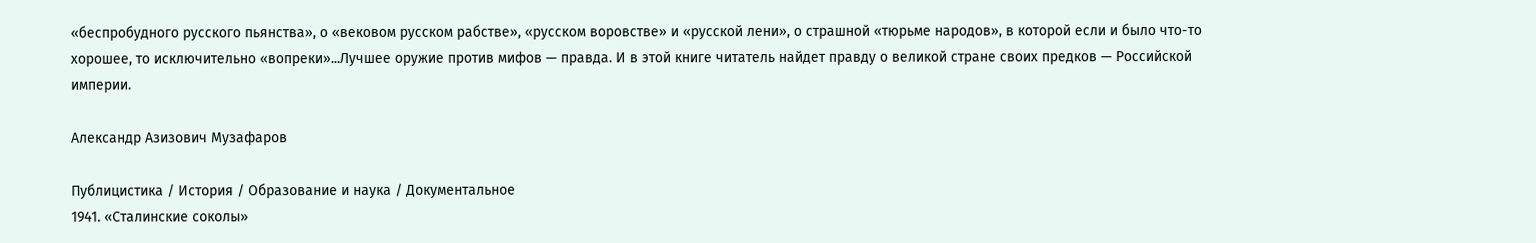«беспробудного русского пьянства», о «вековом русском рабстве», «русском воровстве» и «русской лени», о страшной «тюрьме народов», в которой если и было что-то хорошее, то исключительно «вопреки»...Лучшее оружие против мифов — правда. И в этой книге читатель найдет правду о великой стране своих предков — Российской империи.

Александр Азизович Музафаров

Публицистика / История / Образование и наука / Документальное
1941. «Сталинские соколы»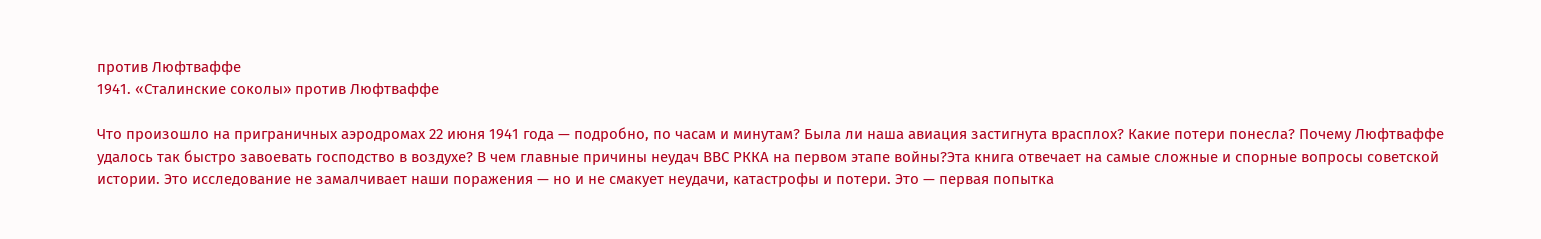против Люфтваффе
1941. «Сталинские соколы» против Люфтваффе

Что произошло на приграничных аэродромах 22 июня 1941 года — подробно, по часам и минутам? Была ли наша авиация застигнута врасплох? Какие потери понесла? Почему Люфтваффе удалось так быстро завоевать господство в воздухе? В чем главные причины неудач ВВС РККА на первом этапе войны?Эта книга отвечает на самые сложные и спорные вопросы советской истории. Это исследование не замалчивает наши поражения — но и не смакует неудачи, катастрофы и потери. Это — первая попытка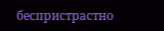беспристрастно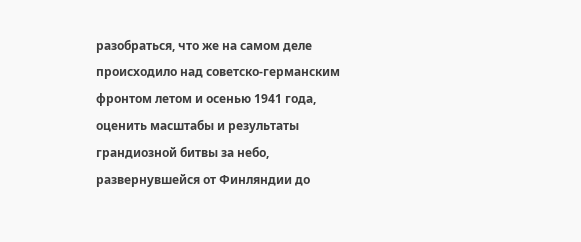разобраться, что же на самом деле происходило над советско-германским фронтом летом и осенью 1941 года, оценить масштабы и результаты грандиозной битвы за небо, развернувшейся от Финляндии до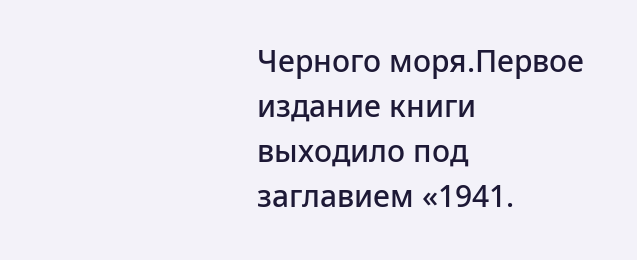Черного моря.Первое издание книги выходило под заглавием «1941.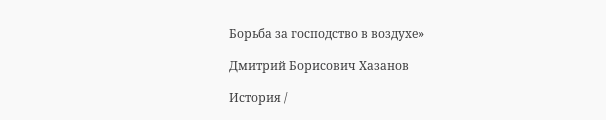Борьба за господство в воздухе»

Дмитрий Борисович Хазанов

История /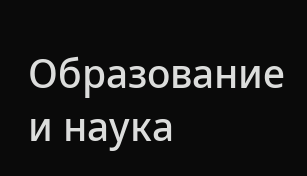Образование и наука